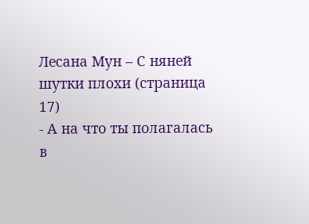Лесана Мун – С няней шутки плохи (страница 17)
- А на что ты полагалась в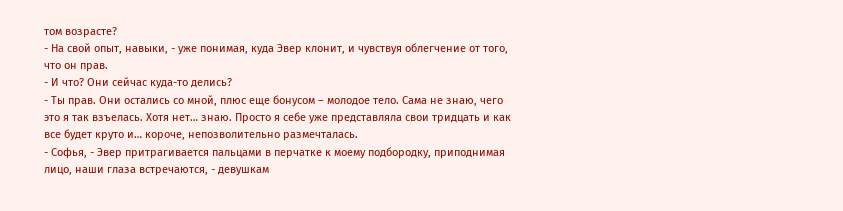том возрасте?
- На свой опыт, навыки, - уже понимая, куда Эвер клонит, и чувствуя облегчение от того, что он прав.
- И что? Они сейчас куда-то делись?
- Ты прав. Они остались со мной, плюс еще бонусом – молодое тело. Сама не знаю, чего это я так взъелась. Хотя нет… знаю. Просто я себе уже представляла свои тридцать и как все будет круто и… короче, непозволительно размечталась.
- Софья, - Эвер притрагивается пальцами в перчатке к моему подбородку, приподнимая лицо, наши глаза встречаются, - девушкам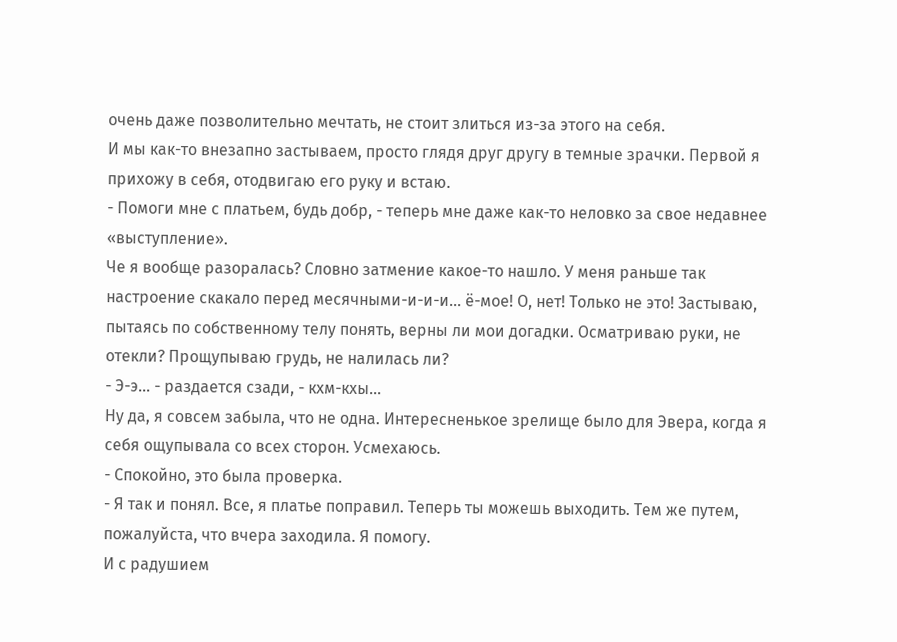очень даже позволительно мечтать, не стоит злиться из-за этого на себя.
И мы как-то внезапно застываем, просто глядя друг другу в темные зрачки. Первой я прихожу в себя, отодвигаю его руку и встаю.
- Помоги мне с платьем, будь добр, - теперь мне даже как-то неловко за свое недавнее «выступление».
Че я вообще разоралась? Словно затмение какое-то нашло. У меня раньше так настроение скакало перед месячными-и-и-и… ё-мое! О, нет! Только не это! Застываю, пытаясь по собственному телу понять, верны ли мои догадки. Осматриваю руки, не отекли? Прощупываю грудь, не налилась ли?
- Э-э… - раздается сзади, - кхм-кхы…
Ну да, я совсем забыла, что не одна. Интересненькое зрелище было для Эвера, когда я себя ощупывала со всех сторон. Усмехаюсь.
- Спокойно, это была проверка.
- Я так и понял. Все, я платье поправил. Теперь ты можешь выходить. Тем же путем, пожалуйста, что вчера заходила. Я помогу.
И с радушием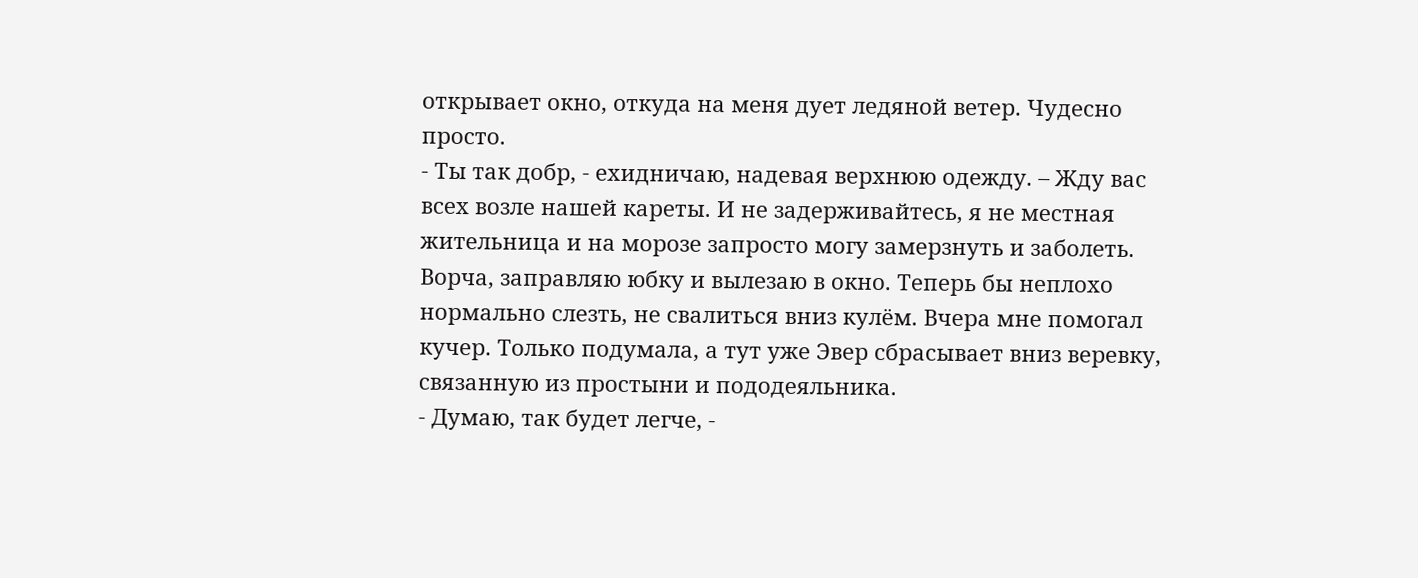открывает окно, откуда на меня дует ледяной ветер. Чудесно просто.
- Ты так добр, - ехидничаю, надевая верхнюю одежду. – Жду вас всех возле нашей кареты. И не задерживайтесь, я не местная жительница и на морозе запросто могу замерзнуть и заболеть.
Ворча, заправляю юбку и вылезаю в окно. Теперь бы неплохо нормально слезть, не свалиться вниз кулём. Вчера мне помогал кучер. Только подумала, а тут уже Эвер сбрасывает вниз веревку, связанную из простыни и пододеяльника.
- Думаю, так будет легче, -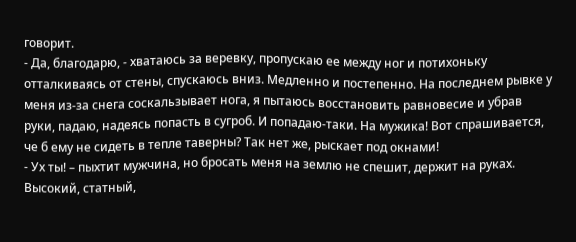говорит.
- Да, благодарю, - хватаюсь за веревку, пропускаю ее между ног и потихоньку отталкиваясь от стены, спускаюсь вниз. Медленно и постепенно. На последнем рывке у меня из-за снега соскальзывает нога, я пытаюсь восстановить равновесие и убрав руки, падаю, надеясь попасть в сугроб. И попадаю-таки. На мужика! Вот спрашивается, че б ему не сидеть в тепле таверны? Так нет же, рыскает под окнами!
- Ух ты! – пыхтит мужчина, но бросать меня на землю не спешит, держит на руках.
Высокий, статный,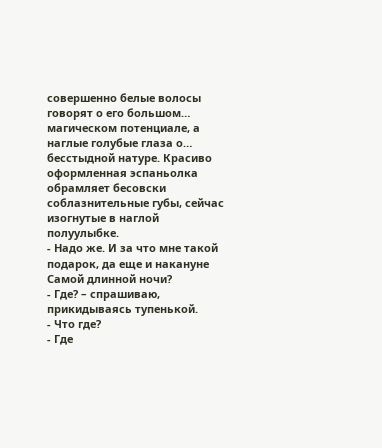совершенно белые волосы говорят о его большом… магическом потенциале, а наглые голубые глаза о… бесстыдной натуре. Красиво оформленная эспаньолка обрамляет бесовски соблазнительные губы, сейчас изогнутые в наглой полуулыбке.
- Надо же. И за что мне такой подарок, да еще и накануне Самой длинной ночи?
- Где? – спрашиваю, прикидываясь тупенькой.
- Что где?
- Где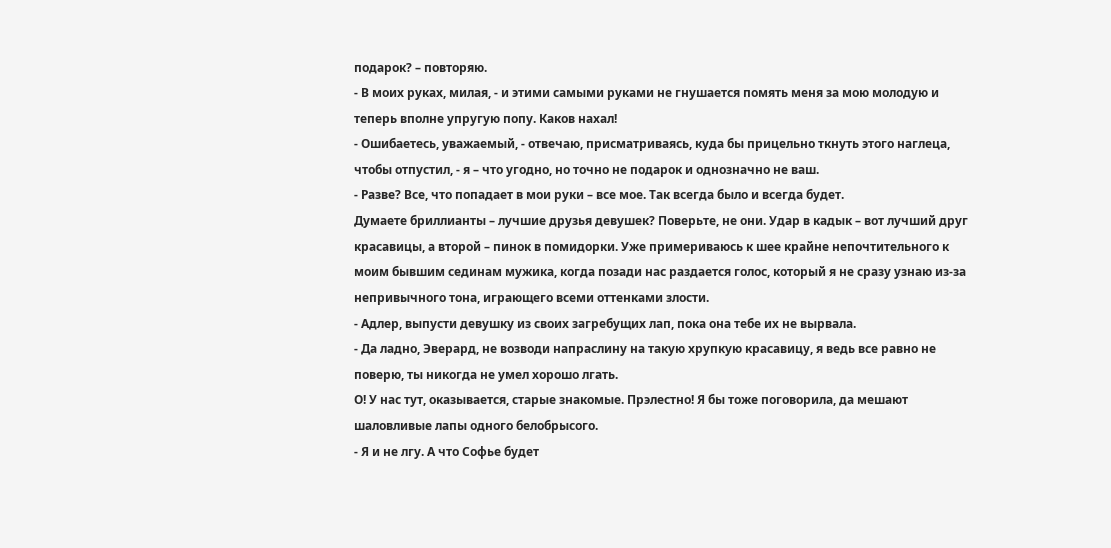подарок? – повторяю.
- В моих руках, милая, - и этими самыми руками не гнушается помять меня за мою молодую и теперь вполне упругую попу. Каков нахал!
- Ошибаетесь, уважаемый, - отвечаю, присматриваясь, куда бы прицельно ткнуть этого наглеца, чтобы отпустил, - я – что угодно, но точно не подарок и однозначно не ваш.
- Разве? Все, что попадает в мои руки – все мое. Так всегда было и всегда будет.
Думаете бриллианты – лучшие друзья девушек? Поверьте, не они. Удар в кадык – вот лучший друг красавицы, а второй – пинок в помидорки. Уже примериваюсь к шее крайне непочтительного к моим бывшим сединам мужика, когда позади нас раздается голос, который я не сразу узнаю из-за непривычного тона, играющего всеми оттенками злости.
- Адлер, выпусти девушку из своих загребущих лап, пока она тебе их не вырвала.
- Да ладно, Эверард, не возводи напраслину на такую хрупкую красавицу, я ведь все равно не поверю, ты никогда не умел хорошо лгать.
О! У нас тут, оказывается, старые знакомые. Прэлестно! Я бы тоже поговорила, да мешают шаловливые лапы одного белобрысого.
- Я и не лгу. А что Софье будет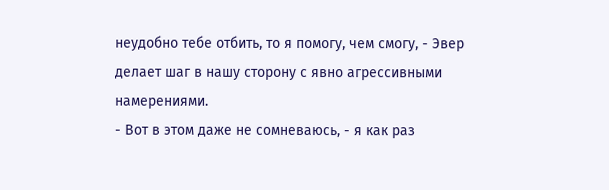неудобно тебе отбить, то я помогу, чем смогу, - Эвер делает шаг в нашу сторону с явно агрессивными намерениями.
- Вот в этом даже не сомневаюсь, - я как раз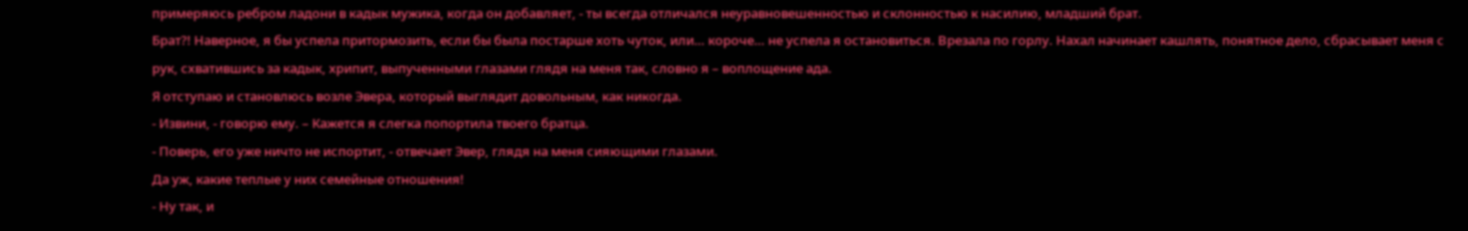примеряюсь ребром ладони в кадык мужика, когда он добавляет, - ты всегда отличался неуравновешенностью и склонностью к насилию, младший брат.
Брат?! Наверное, я бы успела притормозить, если бы была постарше хоть чуток, или… короче… не успела я остановиться. Врезала по горлу. Нахал начинает кашлять, понятное дело, сбрасывает меня с рук, схватившись за кадык, хрипит, выпученными глазами глядя на меня так, словно я – воплощение ада.
Я отступаю и становлюсь возле Эвера, который выглядит довольным, как никогда.
- Извини, - говорю ему. – Кажется я слегка попортила твоего братца.
- Поверь, его уже ничто не испортит, - отвечает Эвер, глядя на меня сияющими глазами.
Да уж, какие теплые у них семейные отношения!
- Ну так, и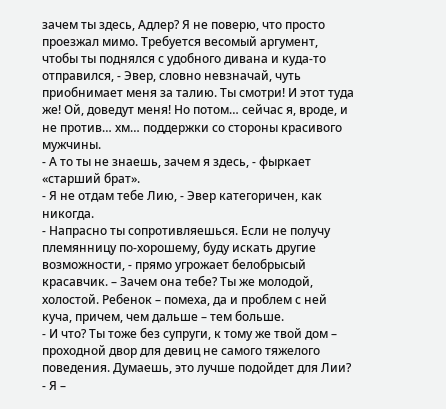зачем ты здесь, Адлер? Я не поверю, что просто проезжал мимо. Требуется весомый аргумент, чтобы ты поднялся с удобного дивана и куда-то отправился, - Эвер, словно невзначай, чуть приобнимает меня за талию. Ты смотри! И этот туда же! Ой, доведут меня! Но потом… сейчас я, вроде, и не против… хм… поддержки со стороны красивого мужчины.
- А то ты не знаешь, зачем я здесь, - фыркает «старший брат».
- Я не отдам тебе Лию, - Эвер категоричен, как никогда.
- Напрасно ты сопротивляешься. Если не получу племянницу по-хорошему, буду искать другие возможности, - прямо угрожает белобрысый красавчик. – Зачем она тебе? Ты же молодой, холостой. Ребенок – помеха, да и проблем с ней куча, причем, чем дальше – тем больше.
- И что? Ты тоже без супруги, к тому же твой дом – проходной двор для девиц не самого тяжелого поведения. Думаешь, это лучше подойдет для Лии?
- Я –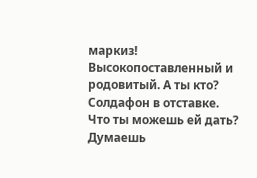маркиз! Высокопоставленный и родовитый. А ты кто? Солдафон в отставке. Что ты можешь ей дать? Думаешь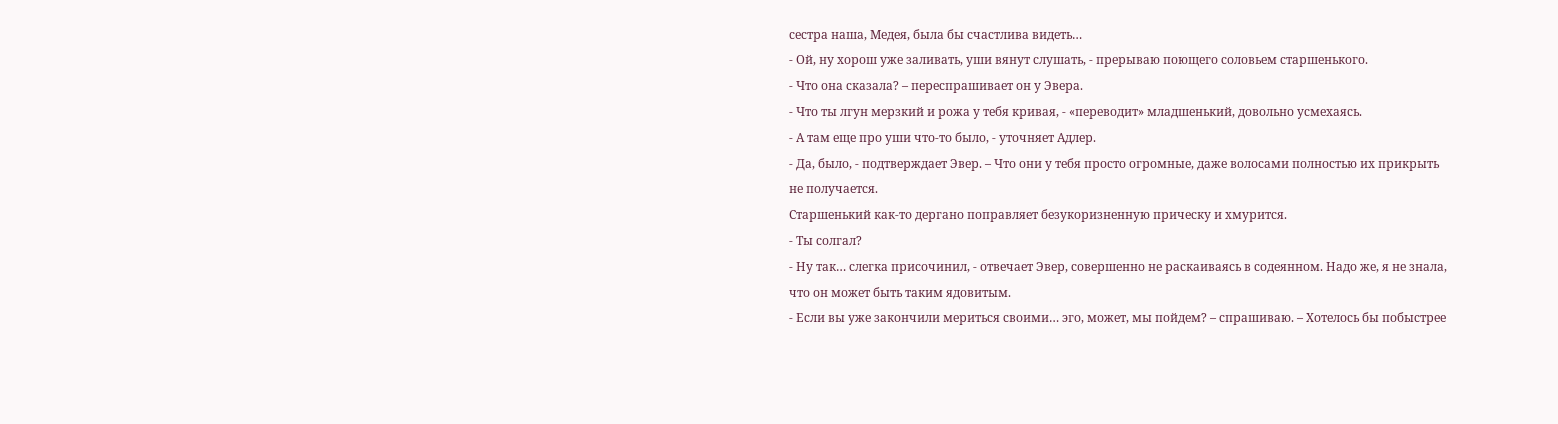сестра наша, Медея, была бы счастлива видеть…
- Ой, ну хорош уже заливать, уши вянут слушать, - прерываю поющего соловьем старшенького.
- Что она сказала? – переспрашивает он у Эвера.
- Что ты лгун мерзкий и рожа у тебя кривая, - «переводит» младшенький, довольно усмехаясь.
- А там еще про уши что-то было, - уточняет Адлер.
- Да, было, - подтверждает Эвер. – Что они у тебя просто огромные, даже волосами полностью их прикрыть не получается.
Старшенький как-то дергано поправляет безукоризненную прическу и хмурится.
- Ты солгал?
- Ну так… слегка присочинил, - отвечает Эвер, совершенно не раскаиваясь в содеянном. Надо же, я не знала, что он может быть таким ядовитым.
- Если вы уже закончили мериться своими… эго, может, мы пойдем? – спрашиваю. – Хотелось бы побыстрее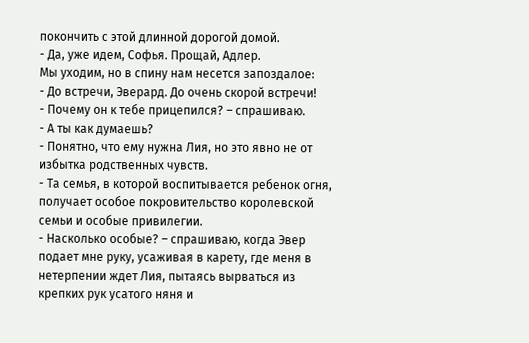покончить с этой длинной дорогой домой.
- Да, уже идем, Софья. Прощай, Адлер.
Мы уходим, но в спину нам несется запоздалое:
- До встречи, Эверард. До очень скорой встречи!
- Почему он к тебе прицепился? – спрашиваю.
- А ты как думаешь?
- Понятно, что ему нужна Лия, но это явно не от избытка родственных чувств.
- Та семья, в которой воспитывается ребенок огня, получает особое покровительство королевской семьи и особые привилегии.
- Насколько особые? – спрашиваю, когда Эвер подает мне руку, усаживая в карету, где меня в нетерпении ждет Лия, пытаясь вырваться из крепких рук усатого няня и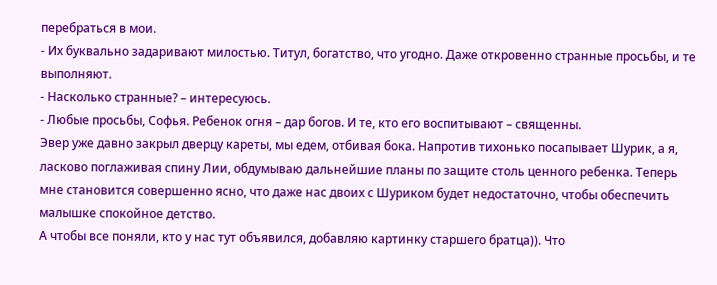перебраться в мои.
- Их буквально задаривают милостью. Титул, богатство, что угодно. Даже откровенно странные просьбы, и те выполняют.
- Насколько странные? – интересуюсь.
- Любые просьбы, Софья. Ребенок огня – дар богов. И те, кто его воспитывают – священны.
Эвер уже давно закрыл дверцу кареты, мы едем, отбивая бока. Напротив тихонько посапывает Шурик, а я, ласково поглаживая спину Лии, обдумываю дальнейшие планы по защите столь ценного ребенка. Теперь мне становится совершенно ясно, что даже нас двоих с Шуриком будет недостаточно, чтобы обеспечить малышке спокойное детство.
А чтобы все поняли, кто у нас тут объявился, добавляю картинку старшего братца)). Что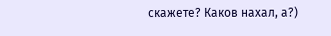скажете? Каков нахал, а?)